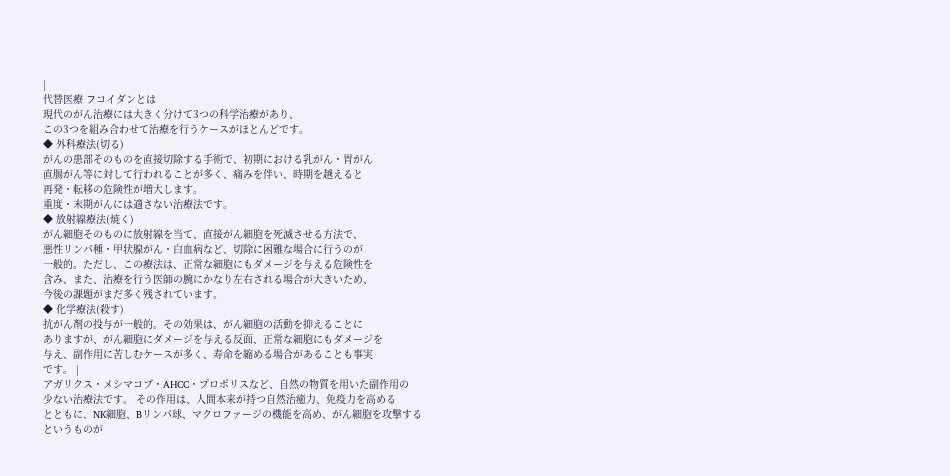|
代替医療 フコイダンとは
現代のがん治療には大きく分けて3つの科学治療があり、
この3つを組み合わせて治療を行うケースがほとんどです。
◆ 外科療法(切る)
がんの患部そのものを直接切除する手術で、初期における乳がん・胃がん
直腸がん等に対して行われることが多く、痛みを伴い、時期を越えると
再発・転移の危険性が増大します。
重度・末期がんには適さない治療法です。
◆ 放射線療法(焼く)
がん細胞そのものに放射線を当て、直接がん細胞を死滅させる方法で、
悪性リンパ種・甲状腺がん・白血病など、切除に困難な場合に行うのが
一般的。ただし、この療法は、正常な細胞にもダメージを与える危険性を
含み、また、治療を行う医師の腕にかなり左右される場合が大きいため、
今後の課題がまだ多く残されています。
◆ 化学療法(殺す)
抗がん剤の投与が一般的。その効果は、がん細胞の活動を抑えることに
ありますが、がん細胞にダメージを与える反面、正常な細胞にもダメージを
与え、副作用に苦しむケースが多く、寿命を縮める場合があることも事実
です。 |
アガリクス・メシマコブ・AHCC・プロポリスなど、自然の物質を用いた副作用の
少ない治療法です。 その作用は、人間本来が持つ自然治癒力、免疫力を高める
とともに、NK細胞、Bリンパ球、マクロファージの機能を高め、がん細胞を攻撃する
というものが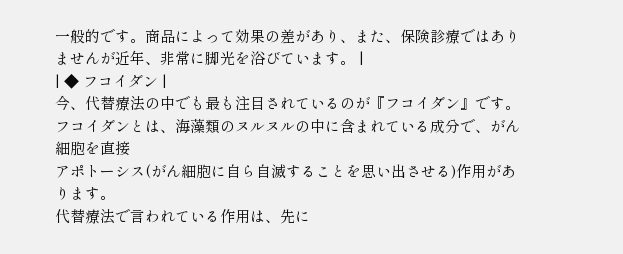一般的です。商品によって効果の差があり、また、保険診療ではあり
ませんが近年、非常に脚光を浴びています。 |
| ◆ フコイダン |
今、代替療法の中でも最も注目されているのが『フコイダン』です。
フコイダンとは、海藻類のヌルヌルの中に含まれている成分で、がん細胞を直接
アポトーシス(がん細胞に自ら自滅することを思い出させる)作用があります。
代替療法で言われている作用は、先に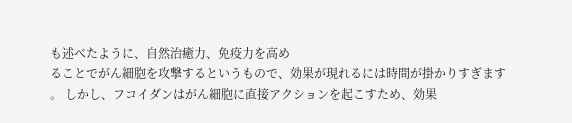も述べたように、自然治癒力、免疫力を高め
ることでがん細胞を攻撃するというもので、効果が現れるには時間が掛かりすぎます
。 しかし、フコイダンはがん細胞に直接アクションを起こすため、効果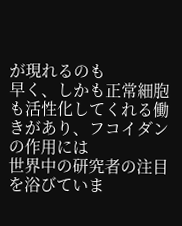が現れるのも
早く、しかも正常細胞も活性化してくれる働きがあり、フコイダンの作用には
世界中の研究者の注目を浴びていま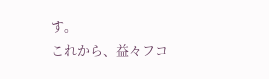す。
これから、益々フコ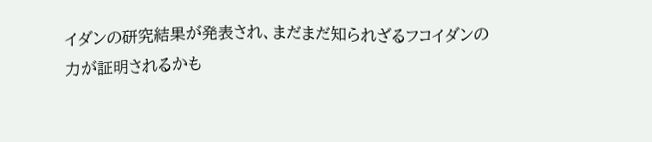イダンの研究結果が発表され、まだまだ知られざるフコイダンの
力が証明されるかも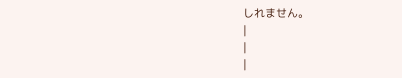しれません。
|
|
|